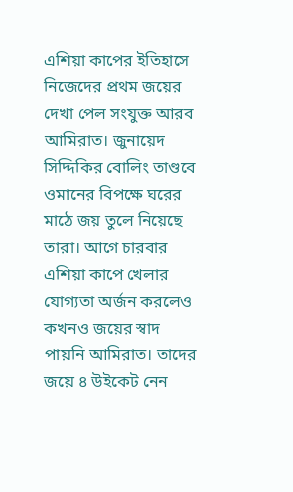এশিয়া কাপের ইতিহাসে নিজেদের প্রথম জয়ের দেখা পেল সংযুক্ত আরব আমিরাত। জুনায়েদ সিদ্দিকির বোলিং তাণ্ডবে ওমানের বিপক্ষে ঘরের মাঠে জয় তুলে নিয়েছে তারা। আগে চারবার এশিয়া কাপে খেলার যোগ্যতা অর্জন করলেও কখনও জয়ের স্বাদ পায়নি আমিরাত। তাদের জয়ে ৪ উইকেট নেন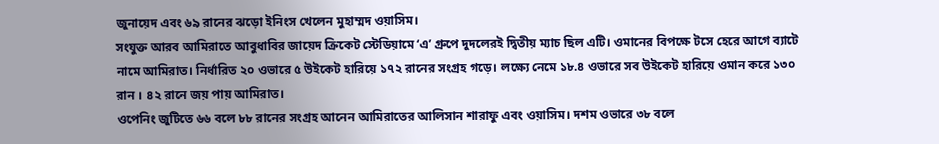জুনায়েদ এবং ৬৯ রানের ঝড়ো ইনিংস খেলেন মুহাম্মদ ওয়াসিম।
সংযুক্ত আরব আমিরাতে আবুধাবির জায়েদ ক্রিকেট স্টেডিয়ামে ‘এ’ গ্রুপে দুদলেরই দ্বিতীয় ম্যাচ ছিল এটি। ওমানের বিপক্ষে টসে হেরে আগে ব্যাটে নামে আমিরাত। নির্ধারিত ২০ ওভারে ৫ উইকেট হারিয়ে ১৭২ রানের সংগ্রহ গড়ে। লক্ষ্যে নেমে ১৮.৪ ওভারে সব উইকেট হারিয়ে ওমান করে ১৩০ রান । ৪২ রানে জয় পায় আমিরাত।
ওপেনিং জুটিতে ৬৬ বলে ৮৮ রানের সংগ্রহ আনেন আমিরাতের আলিসান শারাফু এবং ওয়াসিম। দশম ওভারে ৩৮ বলে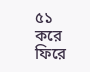৫১ করে ফিরে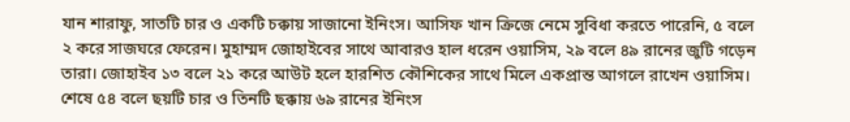যান শারাফু, সাতটি চার ও একটি চক্কায় সাজানো ইনিংস। আসিফ খান ক্রিজে নেমে সুবিধা করতে পারেনি, ৫ বলে ২ করে সাজঘরে ফেরেন। মুহাম্মদ জোহাইবের সাথে আবারও হাল ধরেন ওয়াসিম, ২৯ বলে ৪৯ রানের জুটি গড়েন তারা। জোহাইব ১৩ বলে ২১ করে আউট হলে হারশিত কৌশিকের সাথে মিলে একপ্রান্ত আগলে রাখেন ওয়াসিম। শেষে ৫৪ বলে ছয়টি চার ও তিনটি ছক্কায় ৬৯ রানের ইনিংস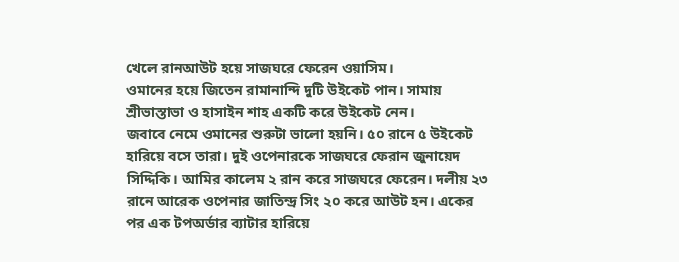খেলে রানআউট হয়ে সাজঘরে ফেরেন ওয়াসিম।
ওমানের হয়ে জিতেন রামানান্দি দুটি উইকেট পান। সামায় শ্রীভাস্তাভা ও হাসাইন শাহ একটি করে উইকেট নেন।
জবাবে নেমে ওমানের শুরুটা ভালো হয়নি। ৫০ রানে ৫ উইকেট হারিয়ে বসে তারা। দুই ওপেনারকে সাজঘরে ফেরান জুনায়েদ সিদ্দিকি। আমির কালেম ২ রান করে সাজঘরে ফেরেন। দলীয় ২৩ রানে আরেক ওপেনার জাতিন্দ্র সিং ২০ করে আউট হন। একের পর এক টপঅর্ডার ব্যাটার হারিয়ে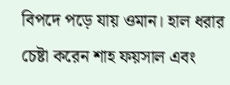বিপদে পড়ে যায় ওমান। হাল ধরার চেষ্টা করেন শাহ ফয়সাল এবং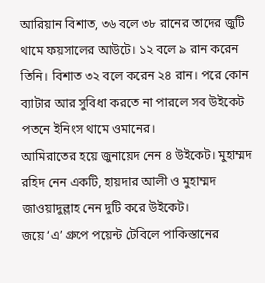আরিয়ান বিশাত, ৩৬ বলে ৩৮ রানের তাদের জুটি থামে ফয়সালের আউটে। ১২ বলে ৯ রান করেন তিনি। বিশাত ৩২ বলে করেন ২৪ রান। পরে কোন ব্যাটার আর সুবিধা করতে না পারলে সব উইকেট পতনে ইনিংস থামে ওমানের।
আমিরাতের হয়ে জুনায়েদ নেন ৪ উইকেট। মুহাম্মদ রহিদ নেন একটি, হায়দার আলী ও মুহাম্মদ জাওয়াদুল্লাহ নেন দুটি করে উইকেট।
জয়ে ‘এ’ গ্রুপে পয়েন্ট টেবিলে পাকিস্তানের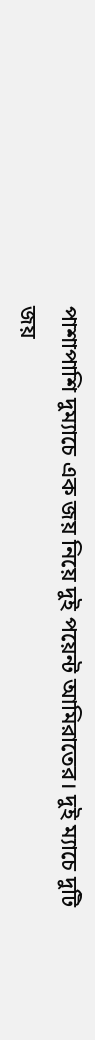পাশাপাশি দুম্যাচে এক জয় নিয়ে দুই পয়েন্ট আমিরাতের। দুই ম্যাচে দুটি জয়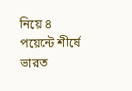নিয়ে ৪ পয়েন্টে শীর্ষে ভারত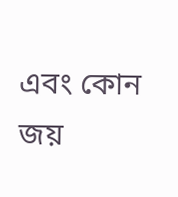এবং কোন জয়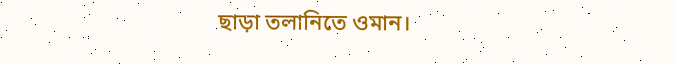ছাড়া তলানিতে ওমান।